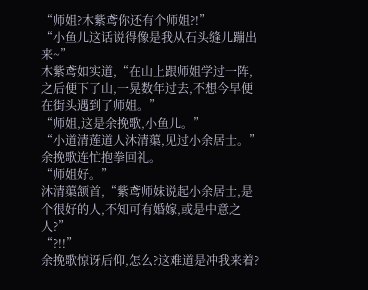“师姐?木紫鸢你还有个师姐?!”
“小鱼儿这话说得像是我从石头缝儿蹦出来~”
木紫鸢如实道,“在山上跟师姐学过一阵,之后便下了山,一晃数年过去,不想今早便在街头遇到了师姐。”
“师姐,这是余挽歌,小鱼儿。”
“小道清莲道人沐清蕖,见过小余居士。”
余挽歌连忙抱拳回礼。
“师姐好。”
沐清蕖颔首,“紫鸢师妹说起小余居士,是个很好的人,不知可有婚嫁,或是中意之人?”
“?!!”
余挽歌惊讶后仰,怎么?这难道是冲我来着?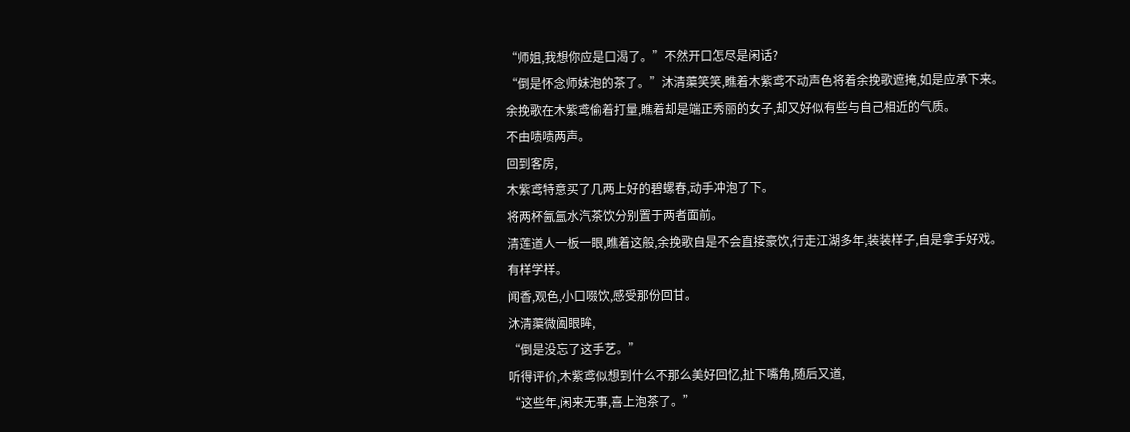“师姐,我想你应是口渴了。”不然开口怎尽是闲话?
“倒是怀念师妹泡的茶了。”沐清蕖笑笑,瞧着木紫鸢不动声色将着余挽歌遮掩,如是应承下来。
余挽歌在木紫鸢偷着打量,瞧着却是端正秀丽的女子,却又好似有些与自己相近的气质。
不由啧啧两声。
回到客房,
木紫鸢特意买了几两上好的碧螺春,动手冲泡了下。
将两杯氤氲水汽茶饮分别置于两者面前。
清莲道人一板一眼,瞧着这般,余挽歌自是不会直接豪饮,行走江湖多年,装装样子,自是拿手好戏。
有样学样。
闻香,观色,小口啜饮,感受那份回甘。
沐清蕖微阖眼眸,
“倒是没忘了这手艺。”
听得评价,木紫鸢似想到什么不那么美好回忆,扯下嘴角,随后又道,
“这些年,闲来无事,喜上泡茶了。”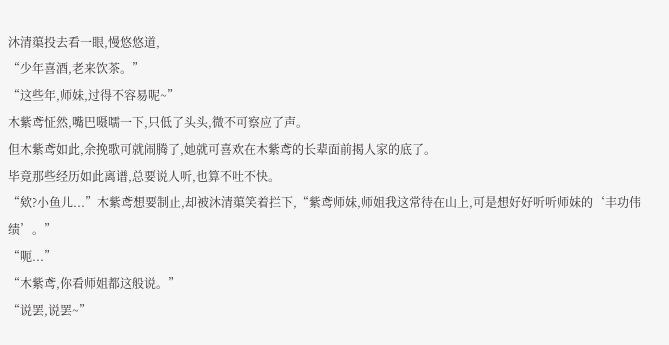沐清蕖投去看一眼,慢悠悠道,
“少年喜酒,老来饮茶。”
“这些年,师妹,过得不容易呢~”
木紫鸢怔然,嘴巴嗫嚅一下,只低了头头,微不可察应了声。
但木紫鸢如此,余挽歌可就闹腾了,她就可喜欢在木紫鸢的长辈面前揭人家的底了。
毕竟那些经历如此离谱,总要说人听,也算不吐不快。
“欸?小鱼儿...”木紫鸢想要制止,却被沐清蕖笑着拦下,“紫鸢师妹,师姐我这常待在山上,可是想好好听听师妹的‘丰功伟绩’。”
“呃...”
“木紫鸢,你看师姐都这般说。”
“说罢,说罢~”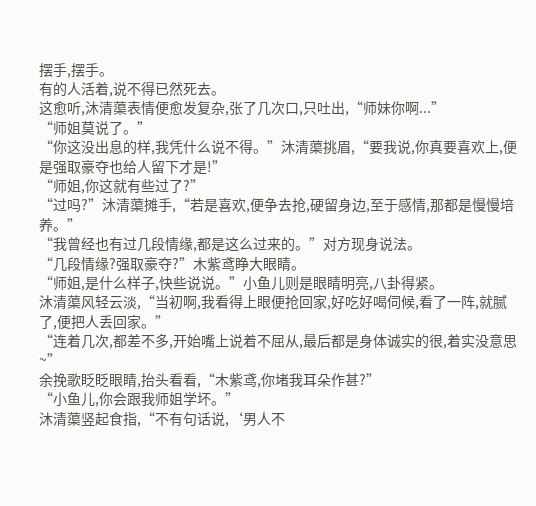摆手,摆手。
有的人活着,说不得已然死去。
这愈听,沐清蕖表情便愈发复杂,张了几次口,只吐出,“师妹你啊...”
“师姐莫说了。”
“你这没出息的样,我凭什么说不得。”沐清蕖挑眉,“要我说,你真要喜欢上,便是强取豪夺也给人留下才是!”
“师姐,你这就有些过了?”
“过吗?”沐清蕖摊手,“若是喜欢,便争去抢,硬留身边,至于感情,那都是慢慢培养。”
“我曾经也有过几段情缘,都是这么过来的。”对方现身说法。
“几段情缘?强取豪夺?”木紫鸢睁大眼睛。
“师姐,是什么样子,快些说说。”小鱼儿则是眼睛明亮,八卦得紧。
沐清蕖风轻云淡,“当初啊,我看得上眼便抢回家,好吃好喝伺候,看了一阵,就腻了,便把人丢回家。”
“连着几次,都差不多,开始嘴上说着不屈从,最后都是身体诚实的很,着实没意思~”
余挽歌眨眨眼睛,抬头看看,“木紫鸢,你堵我耳朵作甚?”
“小鱼儿,你会跟我师姐学坏。”
沐清蕖竖起食指,“不有句话说,‘男人不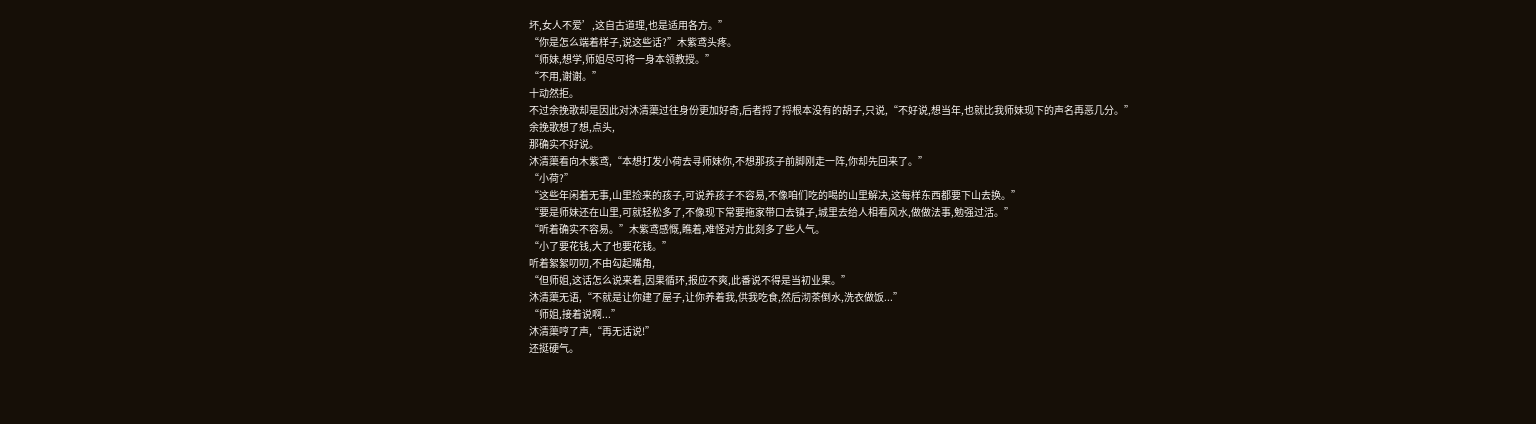坏,女人不爱’,这自古道理,也是适用各方。”
“你是怎么端着样子,说这些话?”木紫鸢头疼。
“师妹,想学,师姐尽可将一身本领教授。”
“不用,谢谢。”
十动然拒。
不过余挽歌却是因此对沐清蕖过往身份更加好奇,后者捋了捋根本没有的胡子,只说,“不好说,想当年,也就比我师妹现下的声名再恶几分。”
余挽歌想了想,点头,
那确实不好说。
沐清蕖看向木紫鸢,“本想打发小荷去寻师妹你,不想那孩子前脚刚走一阵,你却先回来了。”
“小荷?”
“这些年闲着无事,山里捡来的孩子,可说养孩子不容易,不像咱们吃的喝的山里解决,这每样东西都要下山去换。”
“要是师妹还在山里,可就轻松多了,不像现下常要拖家带口去镇子,城里去给人相看风水,做做法事,勉强过活。”
“听着确实不容易。”木紫鸢感慨,瞧着,难怪对方此刻多了些人气。
“小了要花钱,大了也要花钱。”
听着絮絮叨叨,不由勾起嘴角,
“但师姐,这话怎么说来着,因果循环,报应不爽,此番说不得是当初业果。”
沐清蕖无语,“不就是让你建了屋子,让你养着我,供我吃食,然后沏茶倒水,洗衣做饭...”
“师姐,接着说啊...”
沐清蕖哼了声,“再无话说!”
还挺硬气。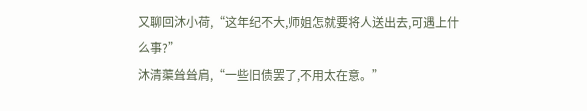又聊回沐小荷,“这年纪不大,师姐怎就要将人送出去,可遇上什么事?”
沐清蕖耸耸肩,“一些旧债罢了,不用太在意。”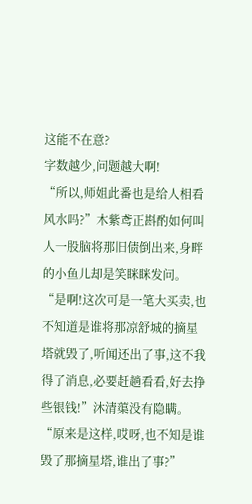这能不在意?
字数越少,问题越大啊!
“所以,师姐此番也是给人相看风水吗?”木紫鸢正斟酌如何叫人一股脑将那旧债倒出来,身畔的小鱼儿却是笑眯眯发问。
“是啊!这次可是一笔大买卖,也不知道是谁将那凉舒城的摘星塔就毁了,听闻还出了事,这不我得了消息,必要赶趟看看,好去挣些银钱!”沐清蕖没有隐瞒。
“原来是这样,哎呀,也不知是谁毁了那摘星塔,谁出了事?”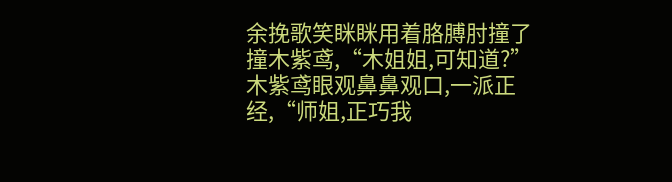余挽歌笑眯眯用着胳膊肘撞了撞木紫鸢,“木姐姐,可知道?”
木紫鸢眼观鼻鼻观口,一派正经,“师姐,正巧我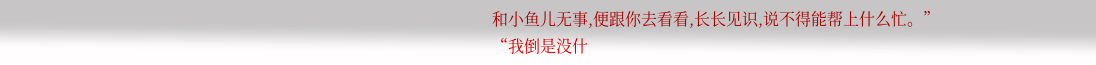和小鱼儿无事,便跟你去看看,长长见识,说不得能帮上什么忙。”
“我倒是没什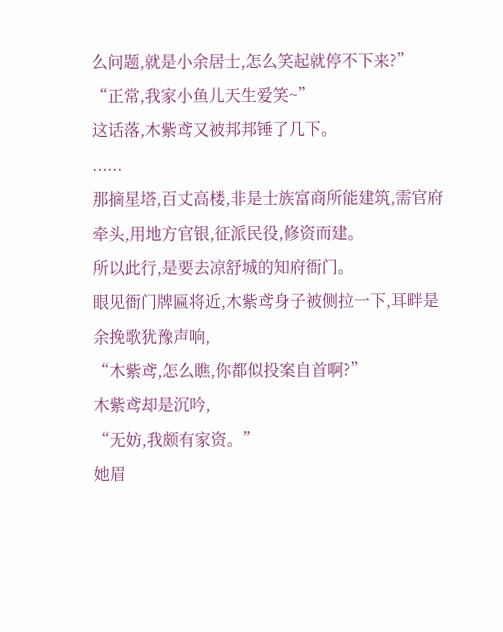么问题,就是小余居士,怎么笑起就停不下来?”
“正常,我家小鱼儿天生爱笑~”
这话落,木紫鸢又被邦邦锤了几下。
......
那摘星塔,百丈高楼,非是士族富商所能建筑,需官府牵头,用地方官银,征派民役,修资而建。
所以此行,是要去凉舒城的知府衙门。
眼见衙门牌匾将近,木紫鸢身子被侧拉一下,耳畔是余挽歌犹豫声响,
“木紫鸢,怎么瞧,你都似投案自首啊?”
木紫鸢却是沉吟,
“无妨,我颇有家资。”
她眉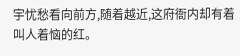宇忧愁看向前方,随着越近,这府衙内却有着叫人着恼的红。